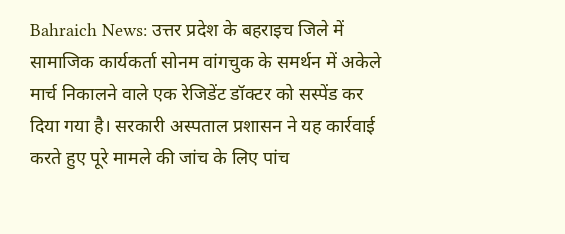Bahraich News: उत्तर प्रदेश के बहराइच जिले में सामाजिक कार्यकर्ता सोनम वांगचुक के समर्थन में अकेले मार्च निकालने वाले एक रेजिडेंट डॉक्टर को सस्पेंड कर दिया गया है। सरकारी अस्पताल प्रशासन ने यह कार्रवाई करते हुए पूरे मामले की जांच के लिए पांच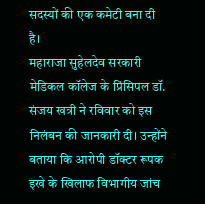सदस्यों की एक कमेटी बना दी है।
महाराजा सुहेलदेव सरकारी मेडिकल कॉलेज के प्रिंसिपल डॉ. संजय खत्री ने रविवार को इस निलंबन की जानकारी दी। उन्होंने बताया कि आरोपी डॉक्टर रूपक इखे के खिलाफ विभागीय जांच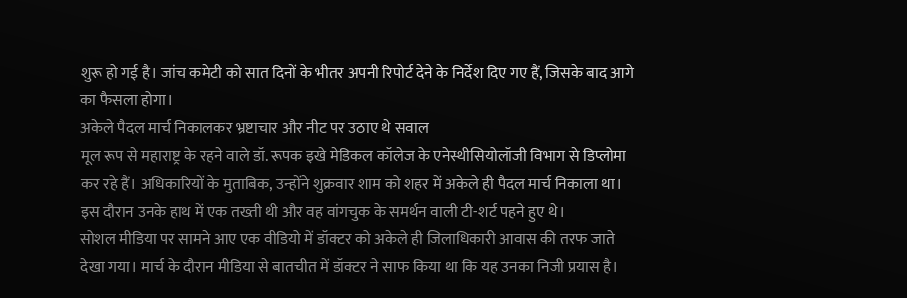शुरू हो गई है। जांच कमेटी को सात दिनों के भीतर अपनी रिपोर्ट देने के निर्देश दिए गए हैं, जिसके बाद आगे का फैसला होगा।
अकेले पैदल मार्च निकालकर भ्रष्टाचार और नीट पर उठाए थे सवाल
मूल रूप से महाराष्ट्र के रहने वाले डॉ. रूपक इखे मेडिकल कॉलेज के एनेस्थीसियोलॉजी विभाग से डिप्लोमा कर रहे हैं। अधिकारियों के मुताबिक, उन्होंने शुक्रवार शाम को शहर में अकेले ही पैदल मार्च निकाला था। इस दौरान उनके हाथ में एक तख्ती थी और वह वांगचुक के समर्थन वाली टी-शर्ट पहने हुए थे।
सोशल मीडिया पर सामने आए एक वीडियो में डॉक्टर को अकेले ही जिलाधिकारी आवास की तरफ जाते देखा गया। मार्च के दौरान मीडिया से बातचीत में डॉक्टर ने साफ किया था कि यह उनका निजी प्रयास है।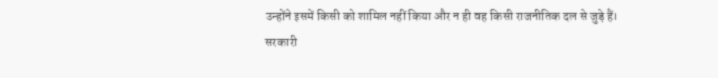उन्होंने इसमें किसी को शामिल नहीं किया और न ही वह किसी राजनीतिक दल से जुड़े हैं।
सरकारी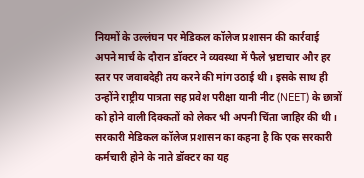नियमों के उल्लंघन पर मेडिकल कॉलेज प्रशासन की कार्रवाई
अपने मार्च के दौरान डॉक्टर ने व्यवस्था में फैले भ्रष्टाचार और हर स्तर पर जवाबदेही तय करने की मांग उठाई थी। इसके साथ ही उन्होंने राष्ट्रीय पात्रता सह प्रवेश परीक्षा यानी नीट (NEET) के छात्रों को होने वाली दिक्कतों को लेकर भी अपनी चिंता जाहिर की थी।
सरकारी मेडिकल कॉलेज प्रशासन का कहना है कि एक सरकारी कर्मचारी होने के नाते डॉक्टर का यह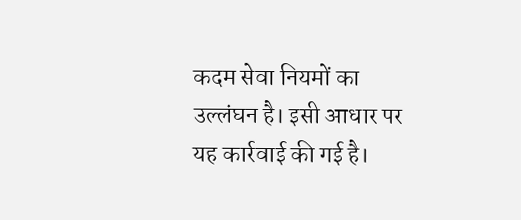कदम सेवा नियमों का उल्लंघन है। इसी आधार पर यह कार्रवाई की गई है।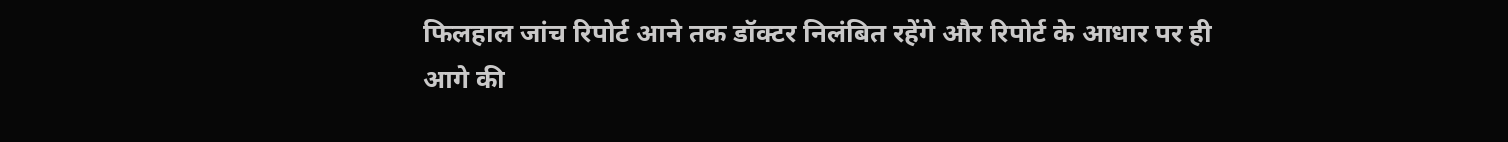फिलहाल जांच रिपोर्ट आने तक डॉक्टर निलंबित रहेंगे और रिपोर्ट के आधार पर ही आगे की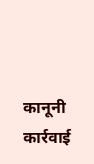कानूनी कार्रवाई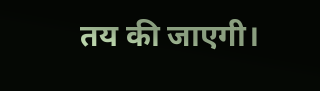तय की जाएगी।